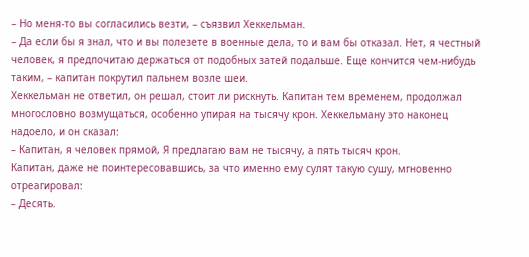– Но меня-то вы согласились везти, – съязвил Хеккельман.
– Да если бы я знал, что и вы полезете в военные дела, то и вам бы отказал. Нет, я честный человек, я предпочитаю держаться от подобных затей подальше. Еще кончится чем-нибудь таким, – капитан покрутил пальнем возле шеи.
Хеккельман не ответил, он решал, стоит ли рискнуть. Капитан тем временем, продолжал многословно возмущаться, особенно упирая на тысячу крон. Хеккельману это наконец надоело, и он сказал:
– Капитан, я человек прямой, Я предлагаю вам не тысячу, а пять тысяч крон.
Капитан, даже не поинтересовавшись, за что именно ему сулят такую сушу, мгновенно отреагировал:
– Десять.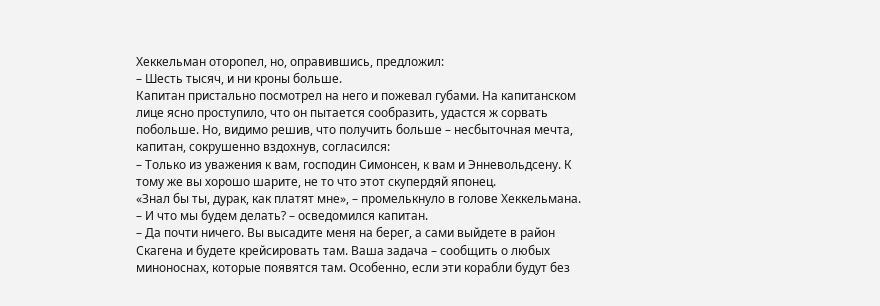Хеккельман оторопел, но, оправившись, предложил:
– Шесть тысяч, и ни кроны больше.
Капитан пристально посмотрел на него и пожевал губами. На капитанском лице ясно проступило, что он пытается сообразить, удастся ж сорвать побольше. Но, видимо решив, что получить больше – несбыточная мечта, капитан, сокрушенно вздохнув, согласился:
– Только из уважения к вам, господин Симонсен, к вам и Энневольдсену. К тому же вы хорошо шарите, не то что этот скупердяй японец.
«Знал бы ты, дурак, как платят мне», – промелькнуло в голове Хеккельмана.
– И что мы будем делать? – осведомился капитан.
– Да почти ничего. Вы высадите меня на берег, а сами выйдете в район Скагена и будете крейсировать там. Ваша задача – сообщить о любых миноноснах, которые появятся там. Особенно, если эти корабли будут без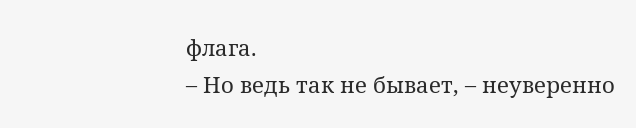флага.
– Но ведь так не бывает, – неуверенно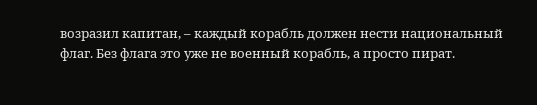возразил капитан, – каждый корабль должен нести национальный флаг. Без флага это уже не военный корабль, а просто пират.